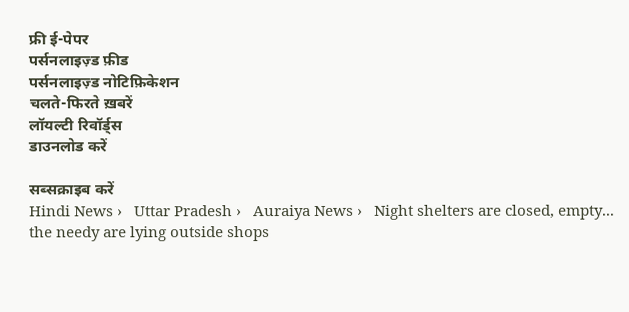फ्री ई-पेपर
पर्सनलाइज़्ड फ़ीड
पर्सनलाइज़्ड नोटिफ़िकेशन
चलते-फिरते ख़बरें
लॉयल्टी रिवॉर्ड्स
डाउनलोड करें

सब्सक्राइब करें
Hindi News ›   Uttar Pradesh ›   Auraiya News ›   Night shelters are closed, empty... the needy are lying outside shops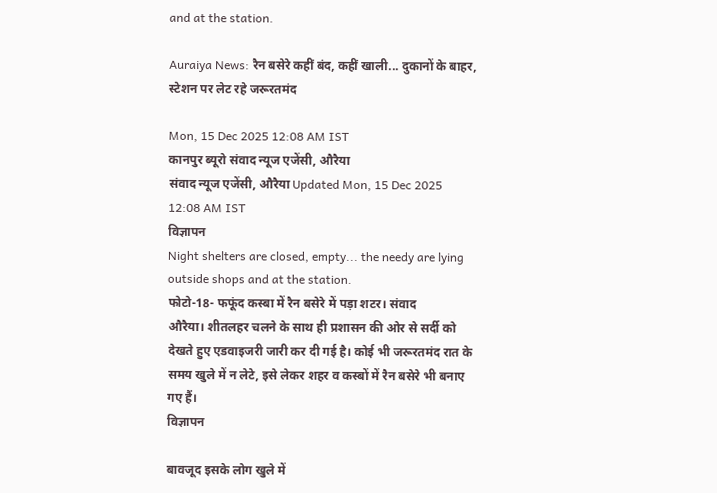and at the station.

Auraiya News: रैन बसेरे कहीं बंद, कहीं खाली... दुकानों के बाहर, स्टेशन पर लेट रहे जरूरतमंद

Mon, 15 Dec 2025 12:08 AM IST
कानपुर ब्यूरो संवाद न्यूज एजेंसी, औरैया
संवाद न्यूज एजेंसी, औरैया Updated Mon, 15 Dec 2025 12:08 AM IST
विज्ञापन
Night shelters are closed, empty... the needy are lying outside shops and at the station.
फोटो-18- फफूंद कस्बा में रैन बसेरे में पड़ा शटर। संवाद
औरैया। शीतलहर चलने के साथ ही प्रशासन की ओर से सर्दी को देखते हुए एडवाइजरी जारी कर दी गई है। कोई भी जरूरतमंद रात के समय खुले में न लेटे, इसे लेकर शहर व कस्बों में रैन बसेरे भी बनाए गए हैं।
विज्ञापन

बावजूद इसके लोग खुले में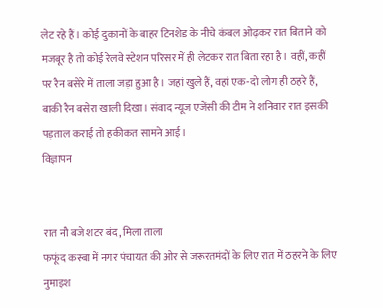लेट रहे हैं। कोई दुकानों के बाहर टिनशेड के नीचे कंबल ओढ़कर रात बिताने को मजबूर है तो कोई रेलवे स्टेशन परिसर में ही लेटकर रात बिता रहा है। वहीं, कहीं पर रैन बसेरे में ताला जड़ा हुआ है। जहां खुले हैं, वहां एक-दो लोग ही ठहरे हैं, बाकी रैन बसेरा खाली दिखा। संवाद न्यूज एजेंसी की टीम ने शनिवार रात इसकी पड़ताल कराई तो हकीकत सामने आई।
विज्ञापन


रात नौ बजे शटर बंद, मिला ताला
फफूंद कस्बा में नगर पंचायत की ओर से जरूरतमंदों के लिए रात में ठहरने के लिए नुमाइश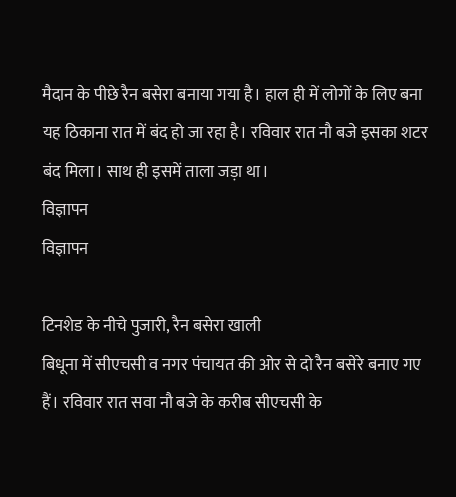मैदान के पीछे रैन बसेरा बनाया गया है। हाल ही में लोगों के लिए बना यह ठिकाना रात में बंद हो जा रहा है। रविवार रात नौ बजे इसका शटर बंद मिला। साथ ही इसमें ताला जड़ा था।
विज्ञापन
विज्ञापन

टिनशेड के नीचे पुजारी, रैन बसेरा खाली
बिधूना में सीएचसी व नगर पंचायत की ओर से दो रैन बसेरे बनाए गए हैं। रविवार रात सवा नौ बजे के करीब सीएचसी के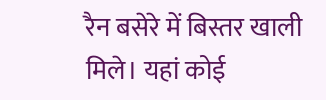रैन बसेरे में बिस्तर खाली मिले। यहां कोई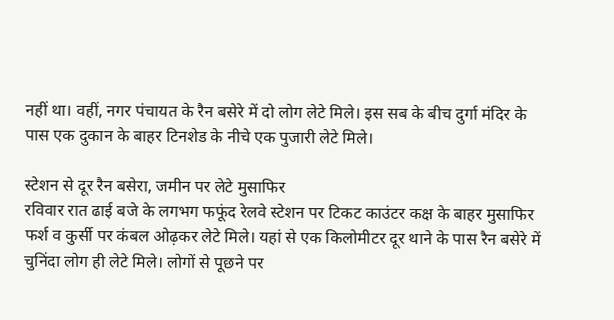नहीं था। वहीं, नगर पंचायत के रैन बसेरे में दो लोग लेटे मिले। इस सब के बीच दुर्गा मंदिर के पास एक दुकान के बाहर टिनशेड के नीचे एक पुजारी लेटे मिले।

स्टेशन से दूर रैन बसेरा, जमीन पर लेटे मुसाफिर
रविवार रात ढाई बजे के लगभग फफूंद रेलवे स्टेशन पर टिकट काउंटर कक्ष के बाहर मुसाफिर फर्श व कुर्सी पर कंबल ओढ़कर लेटे मिले। यहां से एक किलोमीटर दूर थाने के पास रैन बसेरे में चुनिंदा लोग ही लेटे मिले। लोगों से पूछने पर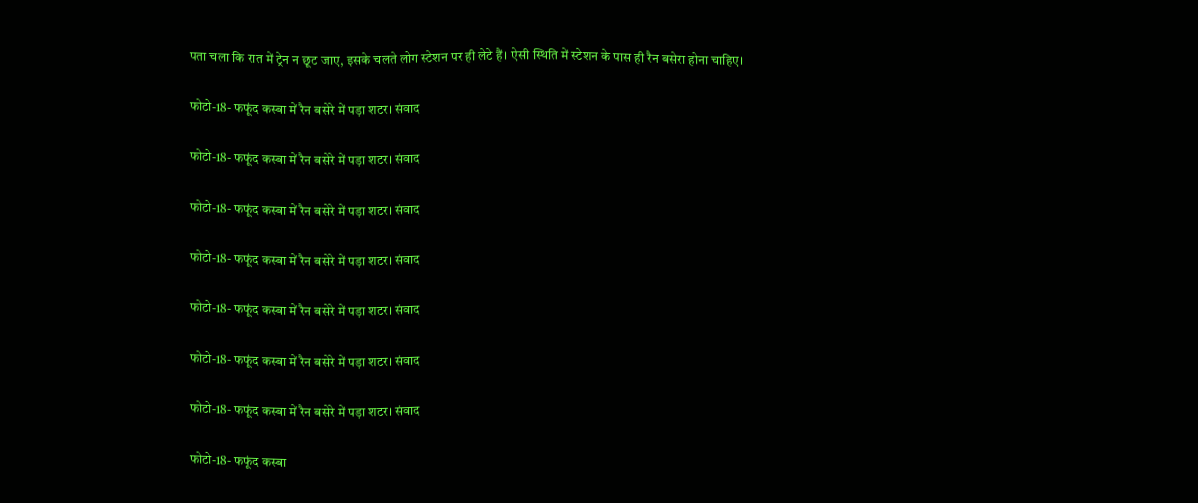पता चला कि रात में ट्रेन न छूट जाए, इसके चलते लोग स्टेशन पर ही लेटे हैं। ऐसी स्थिति में स्टेशन के पास ही रैन बसेरा होना चाहिए।

फोटो-18- फफूंद कस्बा में रैन बसेरे में पड़ा शटर। संवाद

फोटो-18- फफूंद कस्बा में रैन बसेरे में पड़ा शटर। संवाद

फोटो-18- फफूंद कस्बा में रैन बसेरे में पड़ा शटर। संवाद

फोटो-18- फफूंद कस्बा में रैन बसेरे में पड़ा शटर। संवाद

फोटो-18- फफूंद कस्बा में रैन बसेरे में पड़ा शटर। संवाद

फोटो-18- फफूंद कस्बा में रैन बसेरे में पड़ा शटर। संवाद

फोटो-18- फफूंद कस्बा में रैन बसेरे में पड़ा शटर। संवाद

फोटो-18- फफूंद कस्बा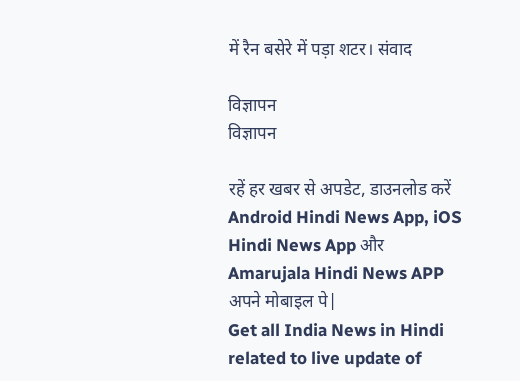में रैन बसेरे में पड़ा शटर। संवाद

विज्ञापन
विज्ञापन

रहें हर खबर से अपडेट, डाउनलोड करें Android Hindi News App, iOS Hindi News App और Amarujala Hindi News APP अपने मोबाइल पे|
Get all India News in Hindi related to live update of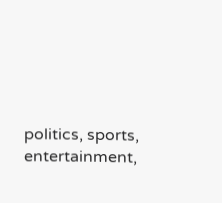politics, sports, entertainment,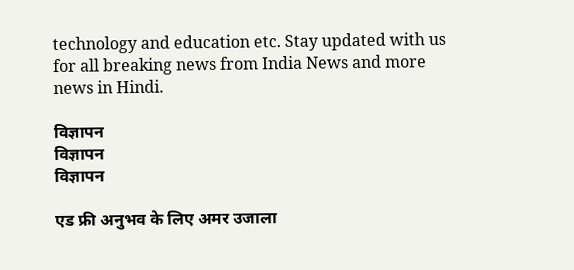technology and education etc. Stay updated with us for all breaking news from India News and more news in Hindi.

विज्ञापन
विज्ञापन
विज्ञापन

एड फ्री अनुभव के लिए अमर उजाला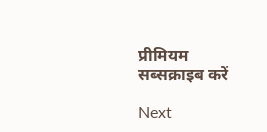प्रीमियम सब्सक्राइब करें

Next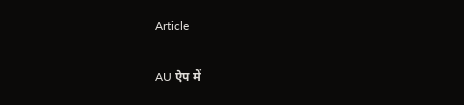Article

AU ऐप में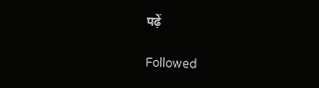पढ़ें

Followed